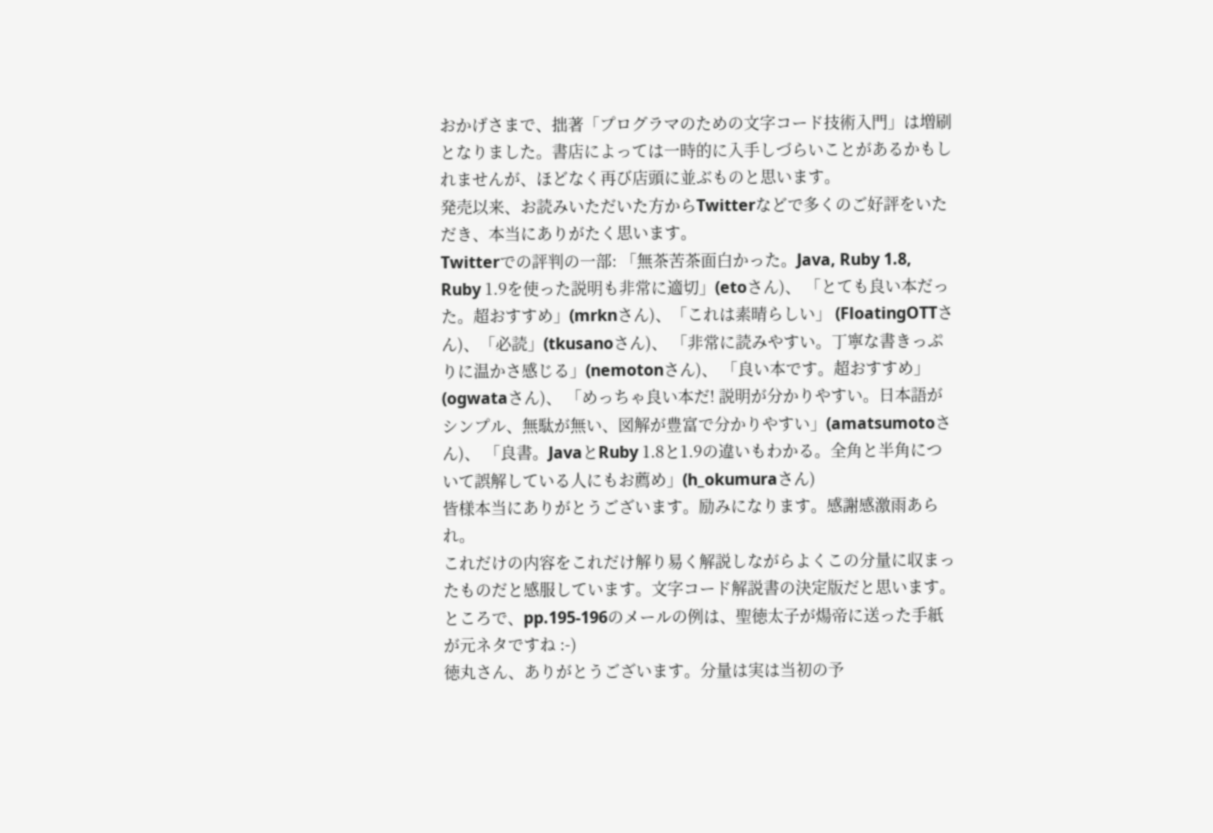おかげさまで、拙著「プログラマのための文字コード技術入門」は増刷となりました。書店によっては一時的に入手しづらいことがあるかもしれませんが、ほどなく再び店頭に並ぶものと思います。
発売以来、お読みいただいた方からTwitterなどで多くのご好評をいただき、本当にありがたく思います。
Twitterでの評判の一部: 「無茶苦茶面白かった。Java, Ruby 1.8, Ruby 1.9を使った説明も非常に適切」(etoさん)、 「とても良い本だった。超おすすめ」(mrknさん)、「これは素晴らしい」 (FloatingOTTさん)、「必読」(tkusanoさん)、 「非常に読みやすい。丁寧な書きっぷりに温かさ感じる」(nemotonさん)、 「良い本です。超おすすめ」(ogwataさん)、 「めっちゃ良い本だ! 説明が分かりやすい。日本語がシンプル、無駄が無い、図解が豊富で分かりやすい」(amatsumotoさん)、 「良書。JavaとRuby 1.8と1.9の違いもわかる。全角と半角について誤解している人にもお薦め」(h_okumuraさん)
皆様本当にありがとうございます。励みになります。感謝感激雨あられ。
これだけの内容をこれだけ解り易く解説しながらよくこの分量に収まったものだと感服しています。文字コード解説書の決定版だと思います。ところで、pp.195-196のメールの例は、聖徳太子が煬帝に送った手紙が元ネタですね :-)
徳丸さん、ありがとうございます。分量は実は当初の予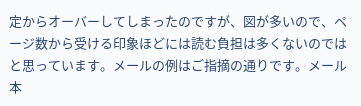定からオーバーしてしまったのですが、図が多いので、ページ数から受ける印象ほどには読む負担は多くないのではと思っています。メールの例はご指摘の通りです。メール本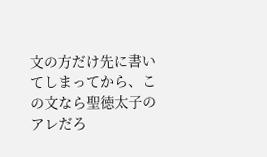文の方だけ先に書いてしまってから、この文なら聖徳太子のアレだろ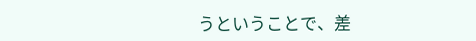うということで、差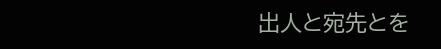出人と宛先とを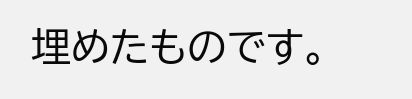埋めたものです。